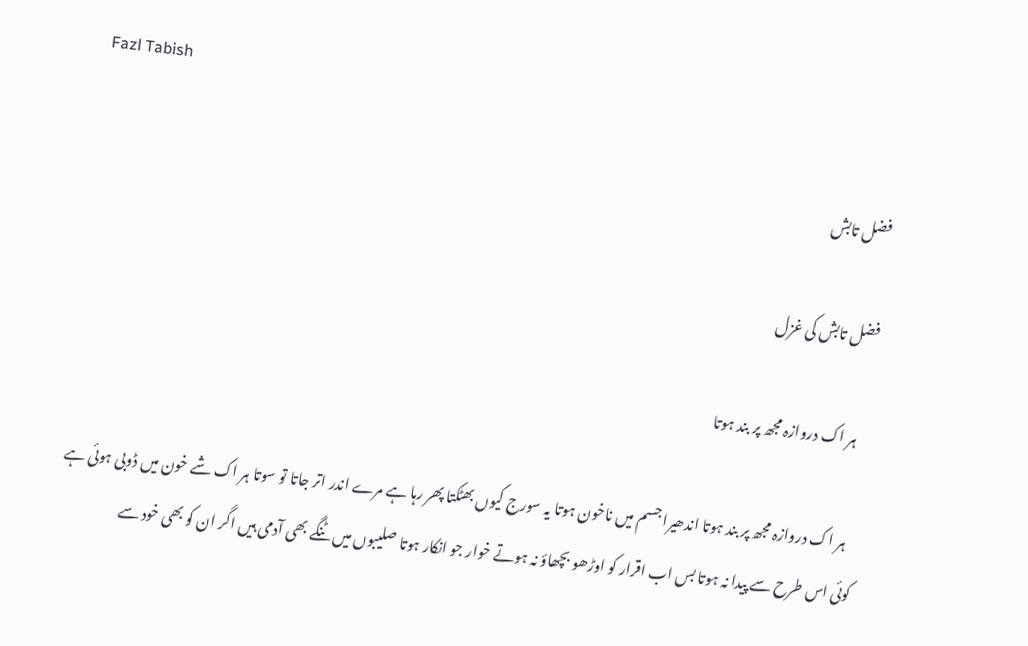Fazl Tabish

فضل تابش

فضل تابش کی غزل

    ہر اک دروازہ مجھ پر بند ہوتا

    ہر اک دروازہ مجھ پر بند ہوتا اندھیرا جسم میں ناخون ہوتا یہ سورج کیوں بھٹکتا پھر رہا ہے مرے اندر اتر جاتا تو سوتا ہر اک شے خون میں ڈوبی ہوئی ہے کوئی اس طرح سے پیدا نہ ہوتا بس اب اقرار کو اوڑھو بچھاؤ نہ ہوتے خوار جو انکار ہوتا صلیبوں میں ٹنگے بھی آدمی ہیں اگر ان کو بھی خود سے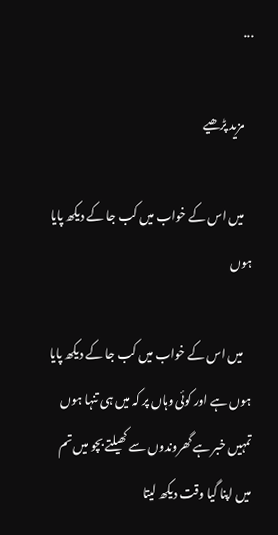...

    مزید پڑھیے

    میں اس کے خواب میں کب جا کے دیکھ پایا ہوں

    میں اس کے خواب میں کب جا کے دیکھ پایا ہوں ہے اور کوئی وہاں پر کہ میں ہی تنہا ہوں تمہیں خبر ہے گھروندوں سے کھیلتے بچو میں تم میں اپنا گیا وقت دیکھ لیتا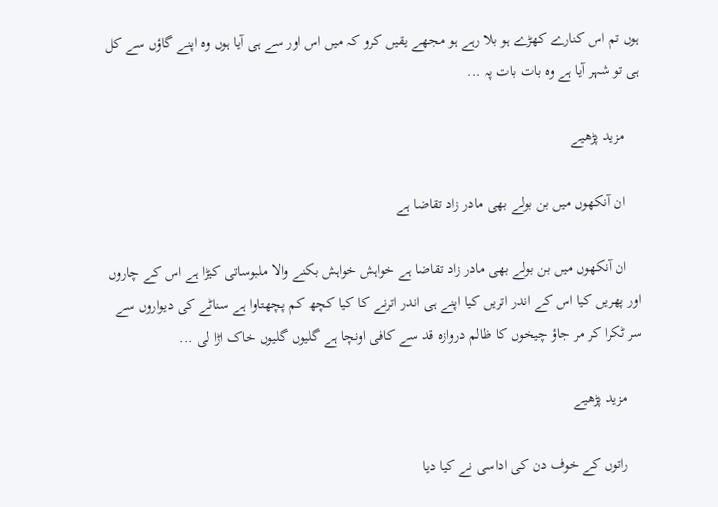ہوں تم اس کنارے کھڑے ہو بلا رہے ہو مجھے یقیں کرو کہ میں اس اور سے ہی آیا ہوں وہ اپنے گاؤں سے کل ہی تو شہر آیا ہے وہ بات بات پہ ...

    مزید پڑھیے

    ان آنکھوں میں بن بولے بھی مادر زاد تقاضا ہے

    ان آنکھوں میں بن بولے بھی مادر زاد تقاضا ہے خواہش خواہش بکنے والا ملبوساتی کیڑا ہے اس کے چاروں اور پھریں کیا اس کے اندر اتریں کیا اپنے ہی اندر اترنے کا کیا کچھ کم پچھتاوا ہے سناٹے کی دیواروں سے سر ٹکرا کر مر جاؤ چیخوں کا ظالم دروازہ قد سے کافی اونچا ہے گلیوں گلیوں خاک اڑا لی ...

    مزید پڑھیے

    راتوں کے خوف دن کی اداسی نے کیا دیا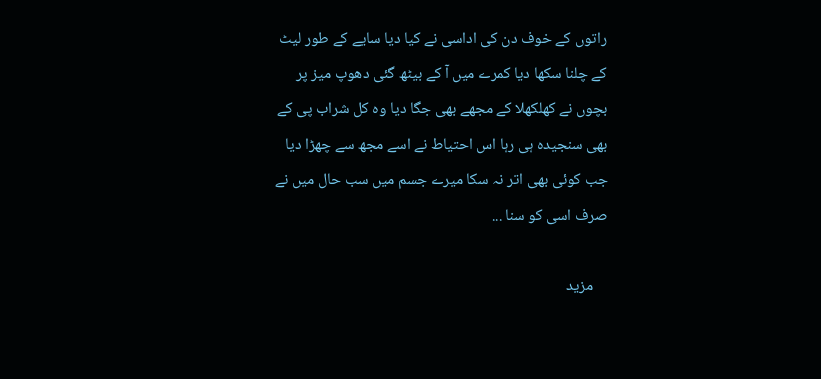راتوں کے خوف دن کی اداسی نے کیا دیا سایے کے طور لیٹ کے چلنا سکھا دیا کمرے میں آ کے بیٹھ گئی دھوپ میز پر بچوں نے کھلکھلا کے مجھے بھی جگا دیا وہ کل شراب پی کے بھی سنجیدہ ہی رہا اس احتیاط نے اسے مجھ سے چھڑا دیا جب کوئی بھی اتر نہ سکا میرے جسم میں سب حال میں نے صرف اسی کو سنا ...

    مزید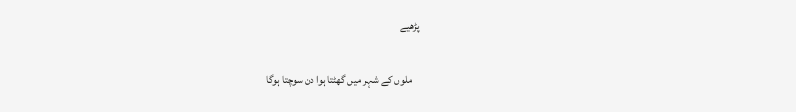پڑھیے

    ملوں کے شہر میں گھٹتا ہوا دن سوچتا ہوگا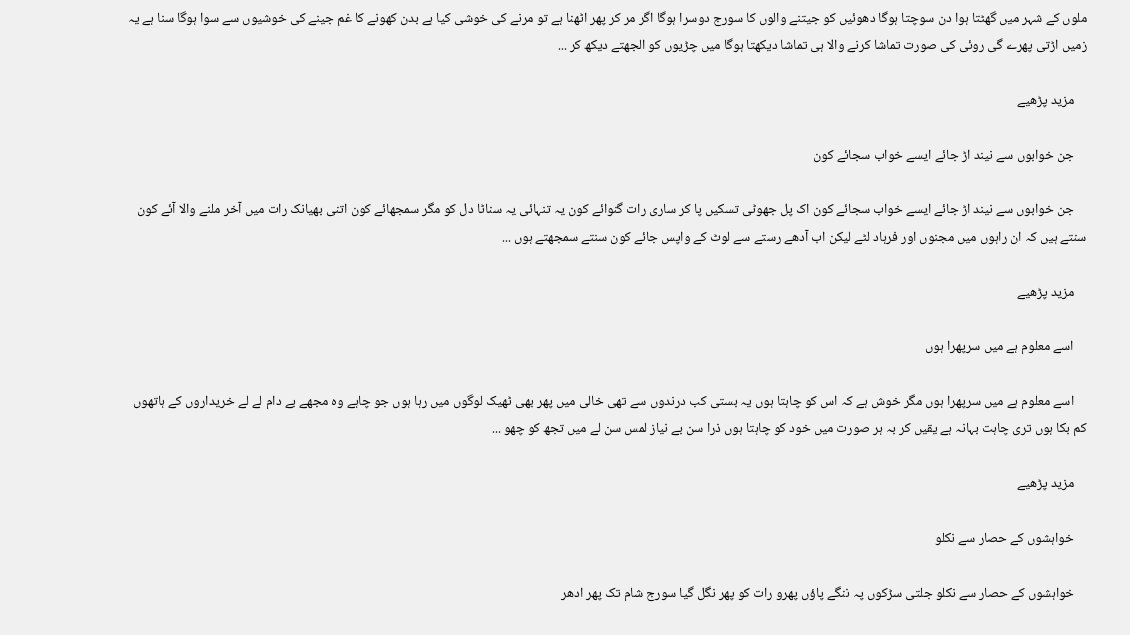ملوں کے شہر میں گھٹتا ہوا دن سوچتا ہوگا دھوئیں کو جیتنے والوں کا سورج دوسرا ہوگا اگر مر کر پھر اٹھنا ہے تو مرنے کی خوشی کیا ہے بدن کھونے کا غم جینے کی خوشیوں سے سوا ہوگا سنا ہے یہ زمیں اڑتی پھرے گی روئی کی صورت تماشا کرنے والا ہی تماشا دیکھتا ہوگا میں چڑیوں کو الجھتے دیکھ کر ...

    مزید پڑھیے

    جن خوابوں سے نیند اڑ جائے ایسے خواب سجائے کون

    جن خوابوں سے نیند اڑ جائے ایسے خواب سجائے کون اک پل جھوٹی تسکیں پا کر ساری رات گنوائے کون یہ تنہائی یہ سناٹا دل کو مگر سمجھائے کون اتنی بھیانک رات میں آخر ملنے والا آئے کون سنتے ہیں کہ ان راہوں میں مجنوں اور فرہاد لٹے لیکن اب آدھے رستے سے لوٹ کے واپس جائے کون سنتے سمجھتے ہوں ...

    مزید پڑھیے

    اسے معلوم ہے میں سرپھرا ہوں

    اسے معلوم ہے میں سرپھرا ہوں مگر خوش ہے کہ اس کو چاہتا ہوں یہ بستی کب درندوں سے تھی خالی میں پھر بھی ٹھیک لوگوں میں رہا ہوں جو چاہے وہ مجھے بے دام لے لے خریداروں کے ہاتھوں کم بکا ہوں تری چاہت بہانہ ہے یقیں کر بہ ہر صورت میں خود کو چاہتا ہوں ذرا سن بے نیاز لمس سن لے میں تجھ کو چھو ...

    مزید پڑھیے

    خواہشوں کے حصار سے نکلو

    خواہشوں کے حصار سے نکلو جلتی سڑکوں پہ ننگے پاؤں پھرو رات کو پھر نگل گیا سورج شام تک پھر ادھر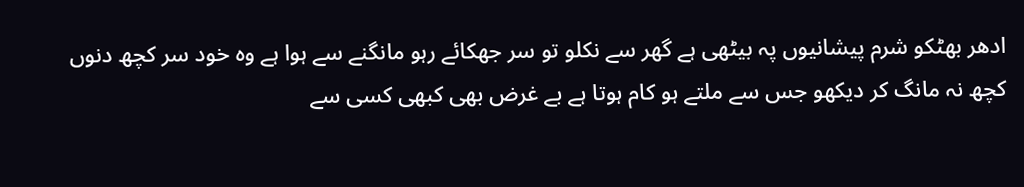ادھر بھٹکو شرم پیشانیوں پہ بیٹھی ہے گھر سے نکلو تو سر جھکائے رہو مانگنے سے ہوا ہے وہ خود سر کچھ دنوں کچھ نہ مانگ کر دیکھو جس سے ملتے ہو کام ہوتا ہے بے غرض بھی کبھی کسی سے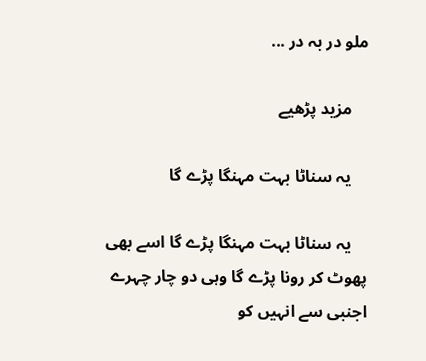ملو در بہ در ...

    مزید پڑھیے

    یہ سناٹا بہت مہنگا پڑے گا

    یہ سناٹا بہت مہنگا پڑے گا اسے بھی پھوٹ کر رونا پڑے گا وہی دو چار چہرے اجنبی سے انہیں کو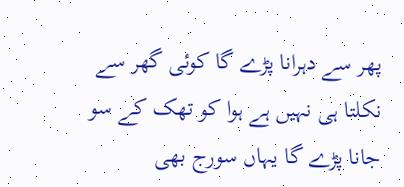پھر سے دہرانا پڑے گا کوئی گھر سے نکلتا ہی نہیں ہے ہوا کو تھک کے سو جانا پڑے گا یہاں سورج بھی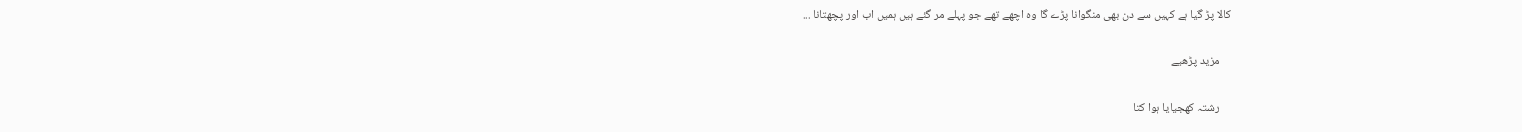کالا پڑ گیا ہے کہیں سے دن بھی منگوانا پڑے گا وہ اچھے تھے جو پہلے مر گئے ہیں ہمیں اب اور پچھتانا ...

    مزید پڑھیے

    رشتہ کھجیایا ہوا کتا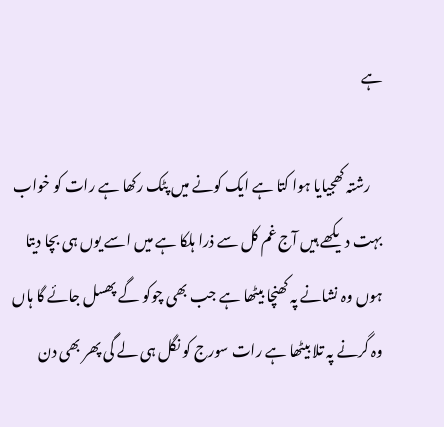ہے

    رشتہ کھجیایا ہوا کتا ہے ایک کونے میں پٹک رکھا ہے رات کو خواب بہت دیکھے ہیں آج غم کل سے ذرا ہلکا ہے میں اسے یوں ہی بچا دیتا ہوں وہ نشانے پہ کھنچا بیٹھا ہے جب بھی چوکو گے پھسل جائے گا ہاں وہ گرنے پہ تلا بیٹھا ہے رات سورج کو نگل ہی لے گی پھر بھی دن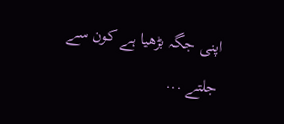اپنی جگہ بڑھیا ہے کون سے جلتے ...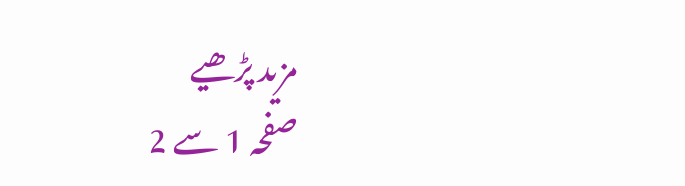مزید پڑھیے
صفحہ 1 سے 2